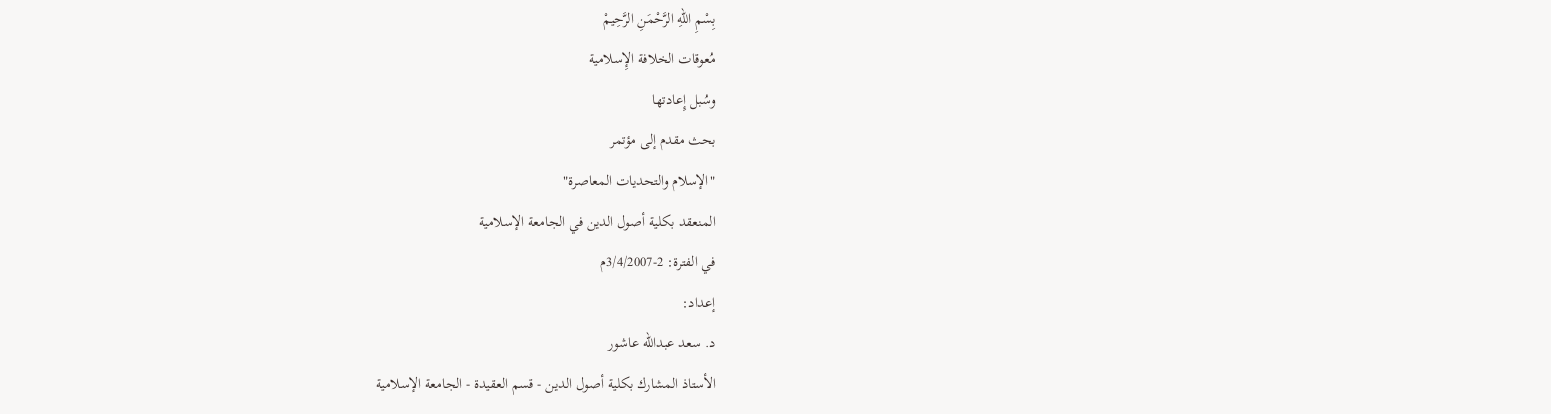بِسْمِ اللّهِ الرَّحْمَنِ الرَّحِيمْ
مُعوقات الخلافة الإِسلامية
وسُبل إِعادتها
بحث مقدم إلى مؤتمر
"الإسلام والتحديات المعاصرة"
المنعقد بكلية أصول الدين في الجامعة الإسلامية
في الفترة: 2-3/4/2007م
إعداد:
د. سعد عبدالله عاشور
الأستاذ المشارك بكلية أصول الدين - قسم العقيدة - الجامعة الإسلامية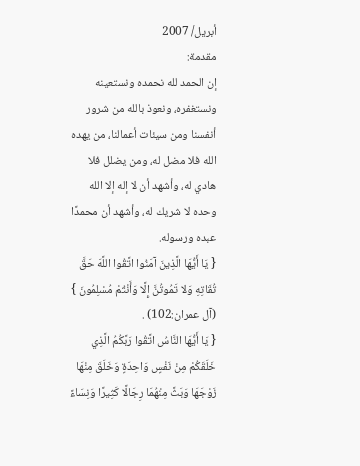أبريل/ 2007
مقدمة:
إن الحمد لله نحمده ونستعينه ونستغفره، ونعوذ بالله من شرور أنفسنا ومن سيئات أعمالنا، من يهده الله فلا مضل له، ومن يضلل فلا هادي له، وأشهد أن لا إله إلا الله وحده لا شريك له، وأشهد أن محمدًا عبده ورسوله.
{ يَا أَيُّهَا الَّذِينَ آمَنُوا اتَّقُوا اللَّهَ حَقَّ تُقَاتِهِ وَلا تَمُوتُنَّ إِلَّا وَأَنْتُمْ مُسْلِمُونَ } (آل عمران:102) .
{ يَا أَيُّهَا النَّاسُ اتَّقُوا رَبَّكُمُ الَّذِي خَلَقَكُمْ مِنْ نَفْسٍ وَاحِدَةٍ وَخَلَقَ مِنْهَا زَوْجَهَا وَبَثَّ مِنْهُمَا رِجَالًا كَثِيرًا وَنِسَاءً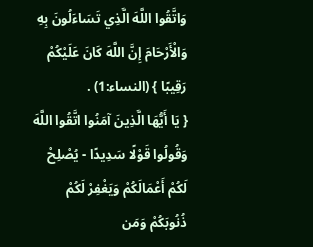وَاتَّقُوا اللَّهَ الَّذِي تَسَاءَلُونَ بِهِ وَالْأَرْحَامَ إِنَّ اللَّهَ كَانَ عَلَيْكُمْ رَقِيبًا } (النساء:1) .
{ يَا أَيُّهَا الَّذِينَ آمَنُوا اتَّقُوا اللَّهَ وَقُولُوا قَوْلًا سَدِيدًا - يُصْلِحْ لَكُمْ أَعْمَالَكُمْ وَيَغْفِرْ لَكُمْ ذُنُوبَكُمْ وَمَن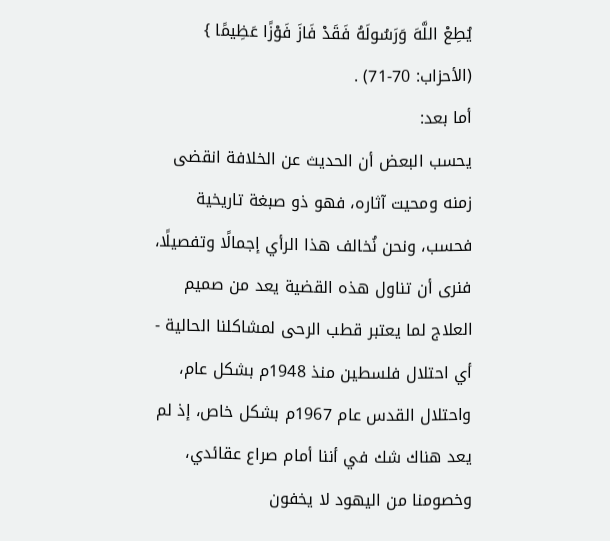يُطِعْ اللَّهَ وَرَسُولَهُ فَقَدْ فَازَ فَوْزًا عَظِيمًا } (الأحزاب: 70-71) .
أما بعد:
يحسب البعض أن الحديث عن الخلافة انقضى زمنه ومحيت آثاره، فهو ذو صبغة تاريخية فحسب، ونحن نُخالف هذا الرأي إجمالًا وتفصيلًا، فنرى أن تناول هذه القضية يعد من صميم العلاج لما يعتبر قطب الرحى لمشاكلنا الحالية - أي احتلال فلسطين منذ 1948م بشكل عام، واحتلال القدس عام 1967م بشكل خاص، إذ لم يعد هناك شك في أننا أمام صراع عقائدي، وخصومنا من اليهود لا يخفون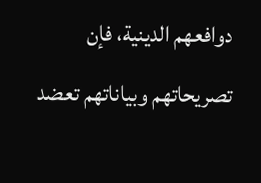دوافعهم الدينية، فإن تصريحاتهم وبياناتهم تعضد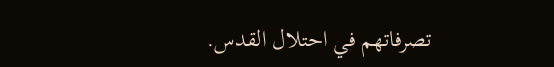تصرفاتهم في احتلال القدس.